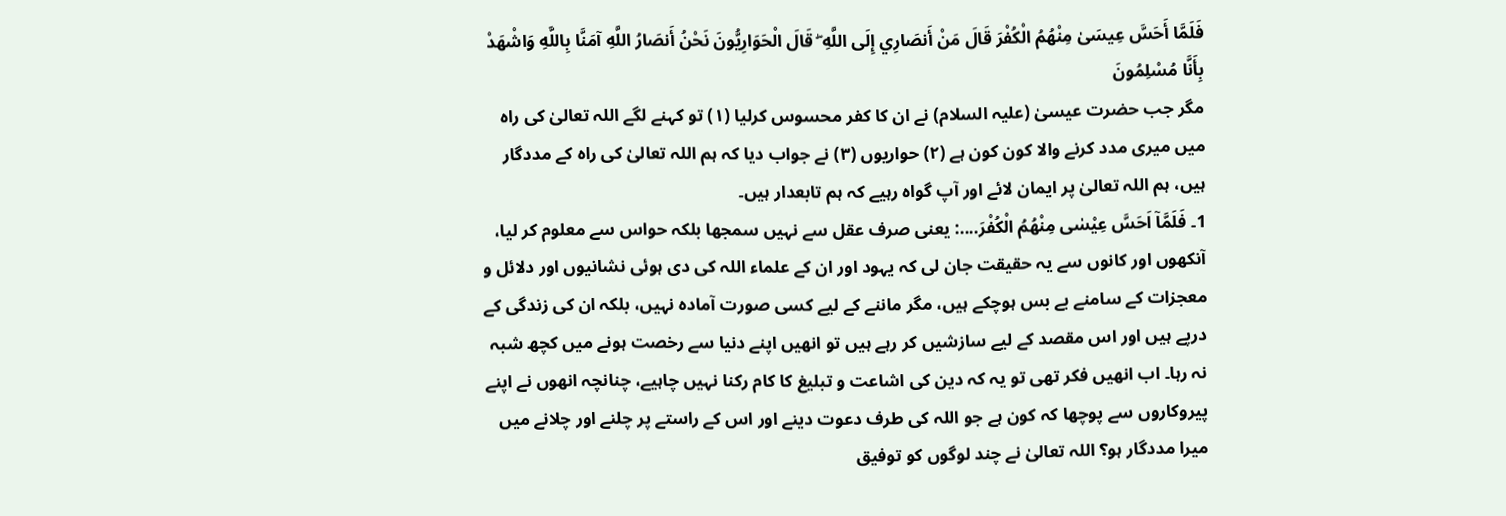فَلَمَّا أَحَسَّ عِيسَىٰ مِنْهُمُ الْكُفْرَ قَالَ مَنْ أَنصَارِي إِلَى اللَّهِ ۖ قَالَ الْحَوَارِيُّونَ نَحْنُ أَنصَارُ اللَّهِ آمَنَّا بِاللَّهِ وَاشْهَدْ بِأَنَّا مُسْلِمُونَ
مگر جب حضرت عیسیٰ (علیہ السلام) نے ان کا کفر محسوس کرلیا (١) تو کہنے لگے اللہ تعالیٰ کی راہ میں میری مدد کرنے والا کون کون ہے (٢) حواریوں (٣) نے جواب دیا کہ ہم اللہ تعالیٰ کی راہ کے مددگار ہیں، ہم اللہ تعالیٰ پر ایمان لائے اور آپ گواہ رہیے کہ ہم تابعدار ہیں۔
1۔ فَلَمَّاۤ اَحَسَّ عِيْسٰى مِنْهُمُ الْكُفْرَ....: یعنی صرف عقل سے نہیں سمجھا بلکہ حواس سے معلوم کر لیا، آنکھوں اور کانوں سے یہ حقیقت جان لی کہ یہود اور ان کے علماء اللہ کی دی ہوئی نشانیوں اور دلائل و معجزات کے سامنے بے بس ہوچکے ہیں، مگر ماننے کے لیے کسی صورت آمادہ نہیں، بلکہ ان کی زندگی کے درپے ہیں اور اس مقصد کے لیے سازشیں کر رہے ہیں تو انھیں اپنے دنیا سے رخصت ہونے میں کچھ شبہ نہ رہا۔ اب انھیں فکر تھی تو یہ کہ دین کی اشاعت و تبلیغ کا کام رکنا نہیں چاہیے، چنانچہ انھوں نے اپنے پیروکاروں سے پوچھا کہ کون ہے جو اللہ کی طرف دعوت دینے اور اس کے راستے پر چلنے اور چلانے میں میرا مددگار ہو؟ اللہ تعالیٰ نے چند لوگوں کو توفیق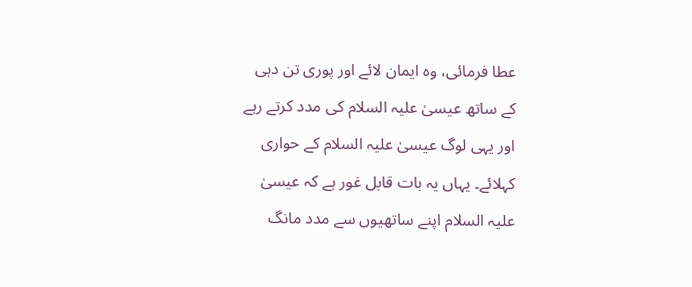عطا فرمائی، وہ ایمان لائے اور پوری تن دہی کے ساتھ عیسیٰ علیہ السلام کی مدد کرتے رہے اور یہی لوگ عیسیٰ علیہ السلام کے حواری کہلائے۔ یہاں یہ بات قابل غور ہے کہ عیسیٰ علیہ السلام اپنے ساتھیوں سے مدد مانگ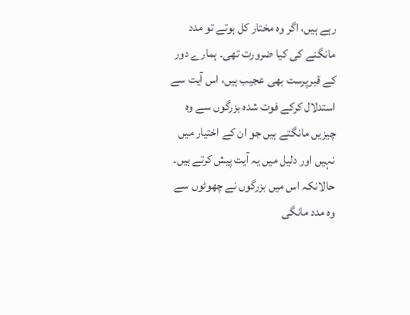رہے ہیں، اگر وہ مختار کل ہوتے تو مدد مانگنے کی کیا ضرورت تھی۔ ہمارے دور کے قبرپرست بھی عجیب ہیں، اس آیت سے استدلال کرکے فوت شدہ بزرگوں سے وہ چیزیں مانگتے ہیں جو ان کے اختیار میں نہیں اور دلیل میں یہ آیت پیش کرتے ہیں۔ حالانکہ اس میں بزرگوں نے چھوٹوں سے وہ مدد مانگی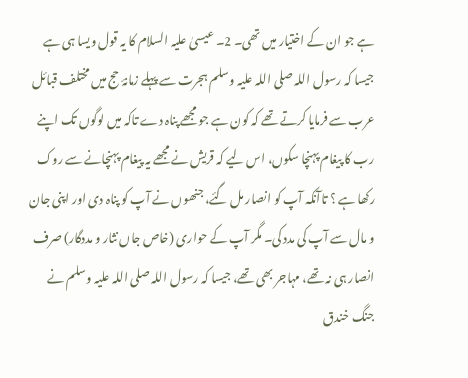ہے جو ان کے اختیار میں تھی۔ 2۔ عیسیٰ علیہ السلام کا یہ قول ویسا ہی ہے جیسا کہ رسول اللہ صلی اللہ علیہ وسلم ہجرت سے پہلے زمانۂ حج میں مختلف قبائل عرب سے فرمایا کرتے تھے کہ کون ہے جو مجھے پناہ دے تاکہ میں لوگوں تک اپنے رب کا پیغام پہنچا سکوں، اس لیے کہ قریش نے مجھے یہ پیغام پہنچانے سے روک رکھا ہے ؟ تاآنکہ آپ کو انصار مل گئے، جنھوں نے آپ کو پناہ دی اور اپنی جان و مال سے آپ کی مدد کی۔ مگر آپ کے حواری (خاص جاں نثار و مددگار) صرف انصار ہی نہ تھے، مہاجر بھی تھے، جیسا کہ رسول اللہ صلی اللہ علیہ وسلم نے جنگ خندق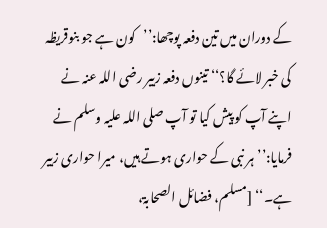کے دوران میں تین دفعہ پوچھا:’’کون ہے جو بنوقریظہ کی خبر لائے گا؟‘‘ تینوں دفعہ زبیر رضی اللہ عنہ نے اپنے آپ کو پیش کیا تو آپ صلی اللہ علیہ وسلم نے فرمایا:’’ہر نبی کے حواری ہوتے ہیں، میرا حواری زبیر ہے۔‘‘ [مسلم، فضائل الصحابۃ،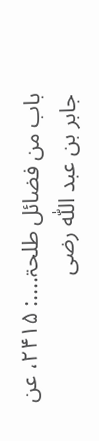باب من فضائل طلحۃ....: ۲۴۱۵، عن جابر بن عبد اللّٰہ رضی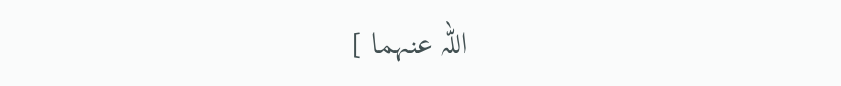اللہ عنہما ]